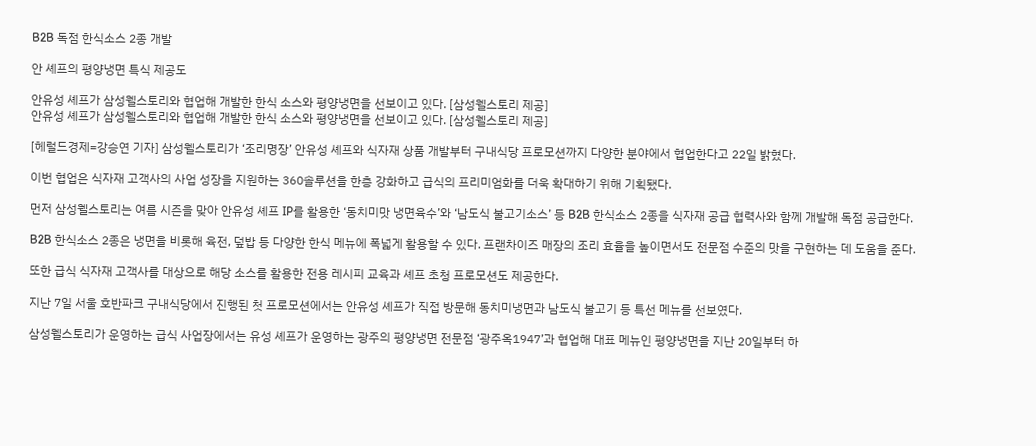B2B 독점 한식소스 2종 개발

안 셰프의 평양냉면 특식 제공도

안유성 셰프가 삼성웰스토리와 협업해 개발한 한식 소스와 평양냉면을 선보이고 있다. [삼성웰스토리 제공]
안유성 셰프가 삼성웰스토리와 협업해 개발한 한식 소스와 평양냉면을 선보이고 있다. [삼성웰스토리 제공]

[헤럴드경제=강승연 기자] 삼성웰스토리가 ‘조리명장’ 안유성 셰프와 식자재 상품 개발부터 구내식당 프로모션까지 다양한 분야에서 협업한다고 22일 밝혔다.

이번 협업은 식자재 고객사의 사업 성장을 지원하는 360솔루션을 한층 강화하고 급식의 프리미엄화를 더욱 확대하기 위해 기획됐다.

먼저 삼성웰스토리는 여름 시즌을 맞아 안유성 셰프 IP를 활용한 ‘동치미맛 냉면육수’와 ‘남도식 불고기소스’ 등 B2B 한식소스 2종을 식자재 공급 협력사와 함께 개발해 독점 공급한다.

B2B 한식소스 2종은 냉면을 비롯해 육전, 덮밥 등 다양한 한식 메뉴에 폭넓게 활용할 수 있다. 프랜차이즈 매장의 조리 효율을 높이면서도 전문점 수준의 맛을 구현하는 데 도움을 준다.

또한 급식 식자재 고객사를 대상으로 해당 소스를 활용한 전용 레시피 교육과 셰프 초청 프로모션도 제공한다.

지난 7일 서울 호반파크 구내식당에서 진행된 첫 프로모션에서는 안유성 셰프가 직접 방문해 동치미냉면과 남도식 불고기 등 특선 메뉴를 선보였다.

삼성웰스토리가 운영하는 급식 사업장에서는 유성 셰프가 운영하는 광주의 평양냉면 전문점 ‘광주옥1947’과 협업해 대표 메뉴인 평양냉면을 지난 20일부터 하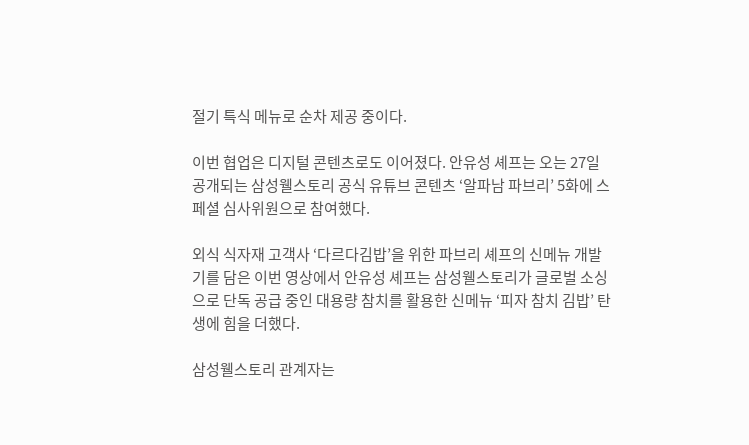절기 특식 메뉴로 순차 제공 중이다.

이번 협업은 디지털 콘텐츠로도 이어졌다. 안유성 셰프는 오는 27일 공개되는 삼성웰스토리 공식 유튜브 콘텐츠 ‘알파남 파브리’ 5화에 스페셜 심사위원으로 참여했다.

외식 식자재 고객사 ‘다르다김밥’을 위한 파브리 셰프의 신메뉴 개발기를 담은 이번 영상에서 안유성 셰프는 삼성웰스토리가 글로벌 소싱으로 단독 공급 중인 대용량 참치를 활용한 신메뉴 ‘피자 참치 김밥’ 탄생에 힘을 더했다.

삼성웰스토리 관계자는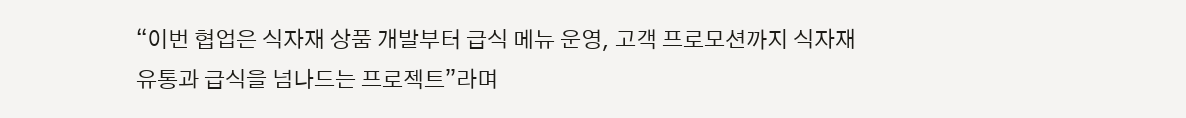“이번 협업은 식자재 상품 개발부터 급식 메뉴 운영, 고객 프로모션까지 식자재유통과 급식을 넘나드는 프로젝트”라며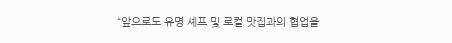“앞으로도 유명 셰프 및 로컬 맛집과의 협업을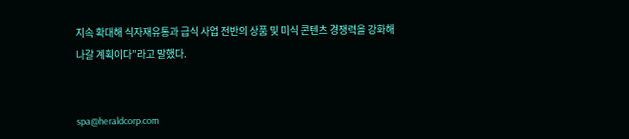지속 확대해 식자재유통과 급식 사업 전반의 상품 및 미식 콘텐츠 경쟁력을 강화해 나갈 계획이다”라고 말했다.


spa@heraldcorp.com